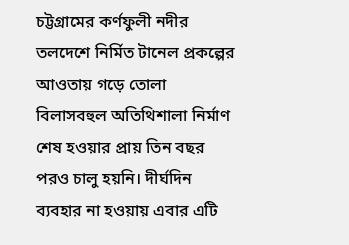চট্টগ্রামের কর্ণফুলী নদীর তলদেশে নির্মিত টানেল প্রকল্পের আওতায় গড়ে তোলা বিলাসবহুল অতিথিশালা নির্মাণ শেষ হওয়ার প্রায় তিন বছর পরও চালু হয়নি। দীর্ঘদিন ব্যবহার না হওয়ায় এবার এটি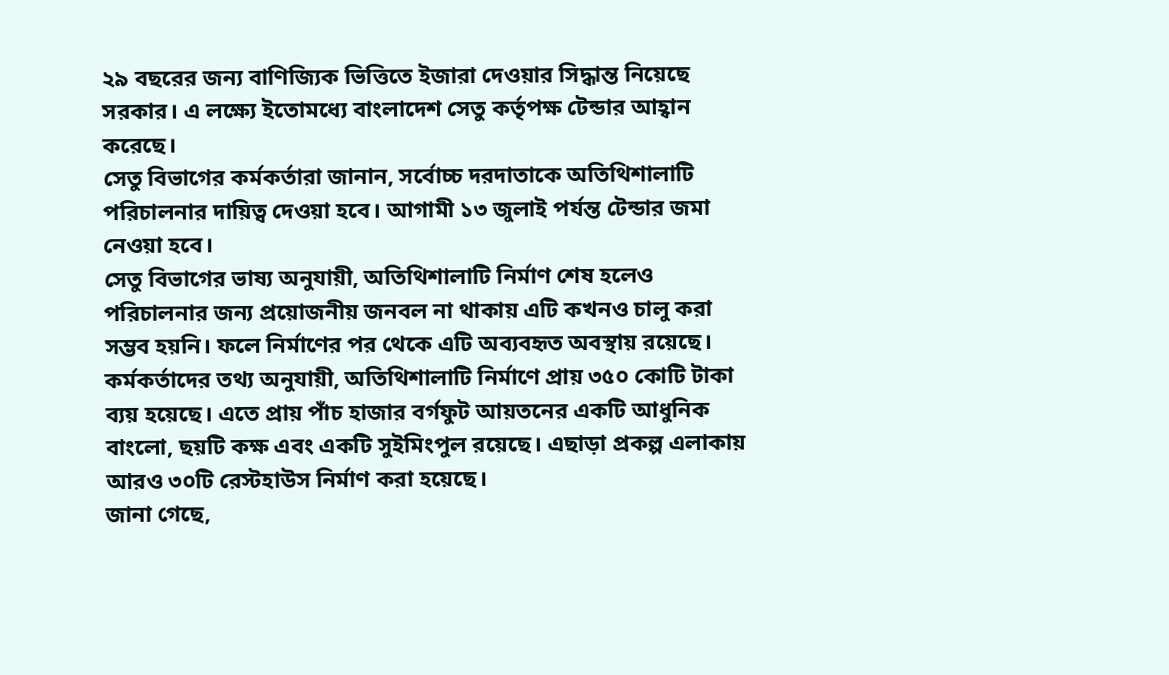২৯ বছরের জন্য বাণিজ্যিক ভিত্তিতে ইজারা দেওয়ার সিদ্ধান্ত নিয়েছে সরকার। এ লক্ষ্যে ইতোমধ্যে বাংলাদেশ সেতু কর্তৃপক্ষ টেন্ডার আহ্বান করেছে।
সেতু বিভাগের কর্মকর্তারা জানান, সর্বোচ্চ দরদাতাকে অতিথিশালাটি পরিচালনার দায়িত্ব দেওয়া হবে। আগামী ১৩ জুলাই পর্যন্ত টেন্ডার জমা নেওয়া হবে।
সেতু বিভাগের ভাষ্য অনুযায়ী, অতিথিশালাটি নির্মাণ শেষ হলেও পরিচালনার জন্য প্রয়োজনীয় জনবল না থাকায় এটি কখনও চালু করা সম্ভব হয়নি। ফলে নির্মাণের পর থেকে এটি অব্যবহৃত অবস্থায় রয়েছে।
কর্মকর্তাদের তথ্য অনুযায়ী, অতিথিশালাটি নির্মাণে প্রায় ৩৫০ কোটি টাকা ব্যয় হয়েছে। এতে প্রায় পাঁচ হাজার বর্গফুট আয়তনের একটি আধুনিক বাংলো, ছয়টি কক্ষ এবং একটি সুইমিংপুল রয়েছে। এছাড়া প্রকল্প এলাকায় আরও ৩০টি রেস্টহাউস নির্মাণ করা হয়েছে।
জানা গেছে,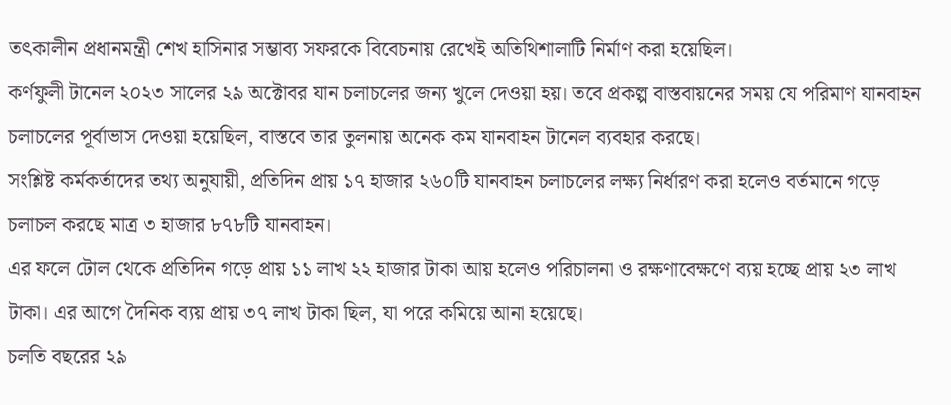তৎকালীন প্রধানমন্ত্রী শেখ হাসিনার সম্ভাব্য সফরকে বিবেচনায় রেখেই অতিথিশালাটি নির্মাণ করা হয়েছিল।
কর্ণফুলী টানেল ২০২৩ সালের ২৯ অক্টোবর যান চলাচলের জন্য খুলে দেওয়া হয়। তবে প্রকল্প বাস্তবায়নের সময় যে পরিমাণ যানবাহন চলাচলের পূর্বাভাস দেওয়া হয়েছিল, বাস্তবে তার তুলনায় অনেক কম যানবাহন টানেল ব্যবহার করছে।
সংশ্লিষ্ট কর্মকর্তাদের তথ্য অনুযায়ী, প্রতিদিন প্রায় ১৭ হাজার ২৬০টি যানবাহন চলাচলের লক্ষ্য নির্ধারণ করা হলেও বর্তমানে গড়ে চলাচল করছে মাত্র ৩ হাজার ৮৭৮টি যানবাহন।
এর ফলে টোল থেকে প্রতিদিন গড়ে প্রায় ১১ লাখ ২২ হাজার টাকা আয় হলেও পরিচালনা ও রক্ষণাবেক্ষণে ব্যয় হচ্ছে প্রায় ২৩ লাখ টাকা। এর আগে দৈনিক ব্যয় প্রায় ৩৭ লাখ টাকা ছিল, যা পরে কমিয়ে আনা হয়েছে।
চলতি বছরের ২৯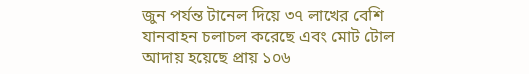জুন পর্যন্ত টানেল দিয়ে ৩৭ লাখের বেশি যানবাহন চলাচল করেছে এবং মোট টোল আদায় হয়েছে প্রায় ১০৬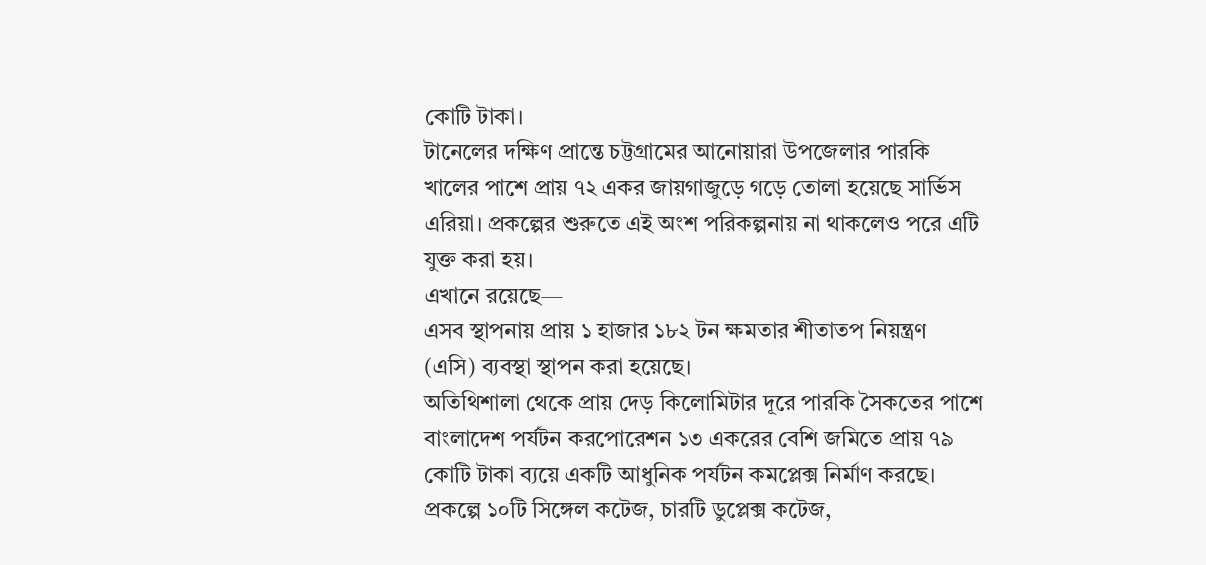কোটি টাকা।
টানেলের দক্ষিণ প্রান্তে চট্টগ্রামের আনোয়ারা উপজেলার পারকি খালের পাশে প্রায় ৭২ একর জায়গাজুড়ে গড়ে তোলা হয়েছে সার্ভিস এরিয়া। প্রকল্পের শুরুতে এই অংশ পরিকল্পনায় না থাকলেও পরে এটি যুক্ত করা হয়।
এখানে রয়েছে—
এসব স্থাপনায় প্রায় ১ হাজার ১৮২ টন ক্ষমতার শীতাতপ নিয়ন্ত্রণ (এসি) ব্যবস্থা স্থাপন করা হয়েছে।
অতিথিশালা থেকে প্রায় দেড় কিলোমিটার দূরে পারকি সৈকতের পাশে বাংলাদেশ পর্যটন করপোরেশন ১৩ একরের বেশি জমিতে প্রায় ৭৯ কোটি টাকা ব্যয়ে একটি আধুনিক পর্যটন কমপ্লেক্স নির্মাণ করছে।
প্রকল্পে ১০টি সিঙ্গেল কটেজ, চারটি ডুপ্লেক্স কটেজ,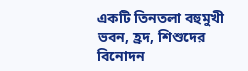একটি তিনতলা বহুমুখী ভবন, হ্রদ, শিশুদের বিনোদন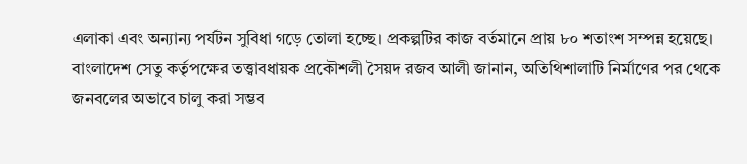এলাকা এবং অন্যান্য পর্যটন সুবিধা গড়ে তোলা হচ্ছে। প্রকল্পটির কাজ বর্তমানে প্রায় ৮০ শতাংশ সম্পন্ন হয়েছে।
বাংলাদেশ সেতু কর্তৃপক্ষের তত্ত্বাবধায়ক প্রকৌশলী সৈয়দ রজব আলী জানান, অতিথিশালাটি নির্মাণের পর থেকে জনবলের অভাবে চালু করা সম্ভব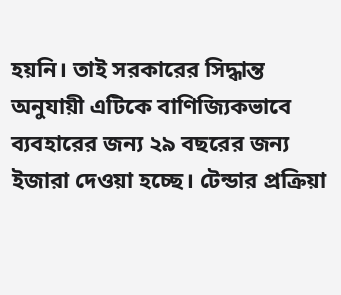হয়নি। তাই সরকারের সিদ্ধান্ত অনুযায়ী এটিকে বাণিজ্যিকভাবে ব্যবহারের জন্য ২৯ বছরের জন্য ইজারা দেওয়া হচ্ছে। টেন্ডার প্রক্রিয়া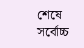শেষে সর্বোচ্চ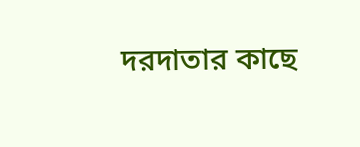দরদাতার কাছে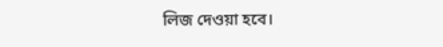লিজ দেওয়া হবে।